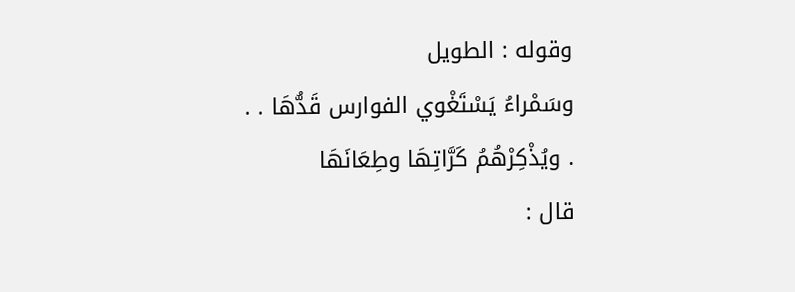وقوله : الطويل
وسَمْراءُ يَسْتَغْوي الفوارس قَدُّهَا . . . ويُذْكِرْهُمُ كَرَّاتِهَا وطِعَانَهَا
قال :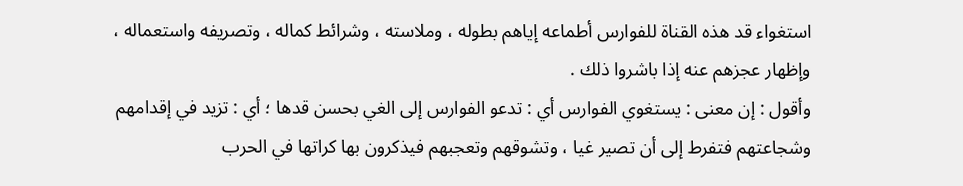استغواء قد هذه القناة للفوارس أطماعه إياهم بطوله ، وملاسته ، وشرائط كماله ، وتصريفه واستعماله ، وإظهار عجزهم عنه إذا باشروا ذلك .
وأقول : إن معنى : يستغوي الفوارس أي : تدعو الفوارس إلى الغي بحسن قدها ؛ أي : تزيد في إقدامهم وشجاعتهم فتفرط إلى أن تصير غيا ، وتشوقهم وتعجبهم فيذكرون بها كراتها في الحرب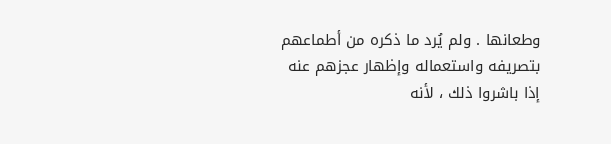وطعانها . ولم يُرد ما ذكره من أطماعهم بتصريفه واستعماله وإظهار عجزهم عنه إذا باشروا ذلك ، لأنه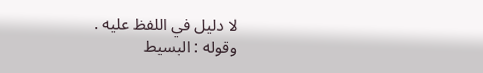لا دليل في اللفظ عليه .
وقوله : البسيط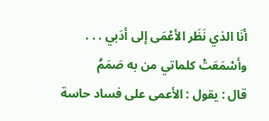أنَا الذي نَظَر الأعْمَى إلى أدَبي . . . وأسْمَعَتْ كلماتي من به صَمَمُ
قال : يقول : الأعمى على فساد حاسة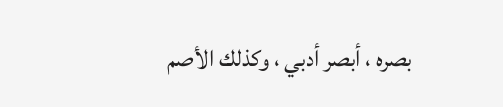بصره ، أبصر أدبي ، وكذلك الأصم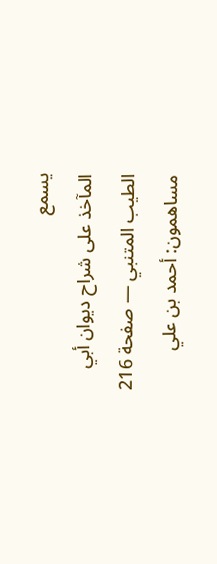يسمع
المآخذ على شراح ديوان أبي الطيب المتنبي — صفحة 216
مساهمون: أحمد بن علي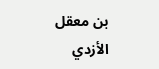بن معقل الأزدي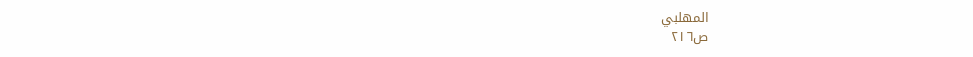المهلبي
ص٢١٦